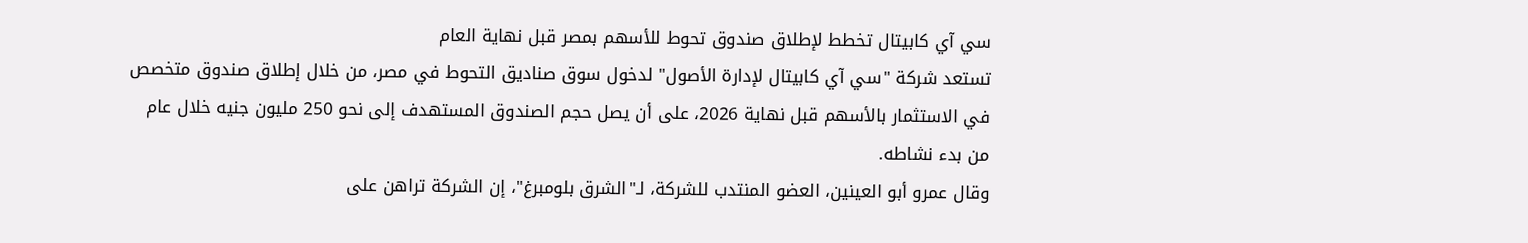سي آي كابيتال تخطط لإطلاق صندوق تحوط للأسهم بمصر قبل نهاية العام
تستعد شركة "سي آي كابيتال لإدارة الأصول" لدخول سوق صناديق التحوط في مصر، من خلال إطلاق صندوق متخصص في الاستثمار بالأسهم قبل نهاية 2026، على أن يصل حجم الصندوق المستهدف إلى نحو 250 مليون جنيه خلال عام من بدء نشاطه.
وقال عمرو أبو العينين، العضو المنتدب للشركة، لـ"الشرق بلومبرغ"، إن الشركة تراهن على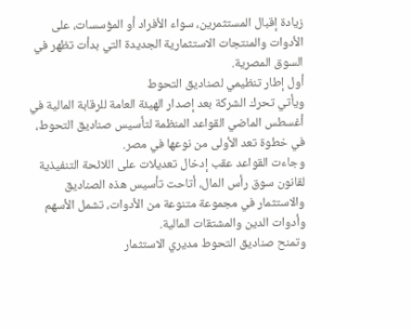زيادة إقبال المستثمرين، سواء الأفراد أو المؤسسات، على الأدوات والمنتجات الاستثمارية الجديدة التي بدأت تظهر في السوق المصرية.
أول إطار تنظيمي لصناديق التحوط
ويأتي تحرك الشركة بعد إصدار الهيئة العامة للرقابة المالية في أغسطس الماضي القواعد المنظمة لتأسيس صناديق التحوط، في خطوة تعد الأولى من نوعها في مصر.
وجاءت القواعد عقب إدخال تعديلات على اللائحة التنفيذية لقانون سوق رأس المال، أتاحت تأسيس هذه الصناديق والاستثمار في مجموعة متنوعة من الأدوات، تشمل الأسهم وأدوات الدين والمشتقات المالية.
وتمنح صناديق التحوط مديري الاستثمار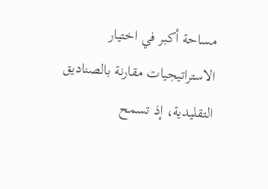مساحة أكبر في اختيار الاستراتيجيات مقارنة بالصناديق التقليدية، إذ تسمح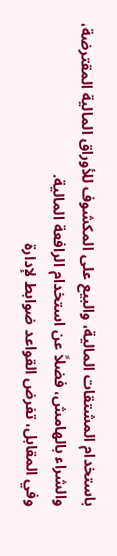باستخدام المشتقات المالية، والبيع على المكشوف للأوراق المالية المقترضة، والشراء بالهامش، فضلاً عن استخدام الرافعة المالية.
وفي المقابل، تفرض القواعد ضوابط لإدارة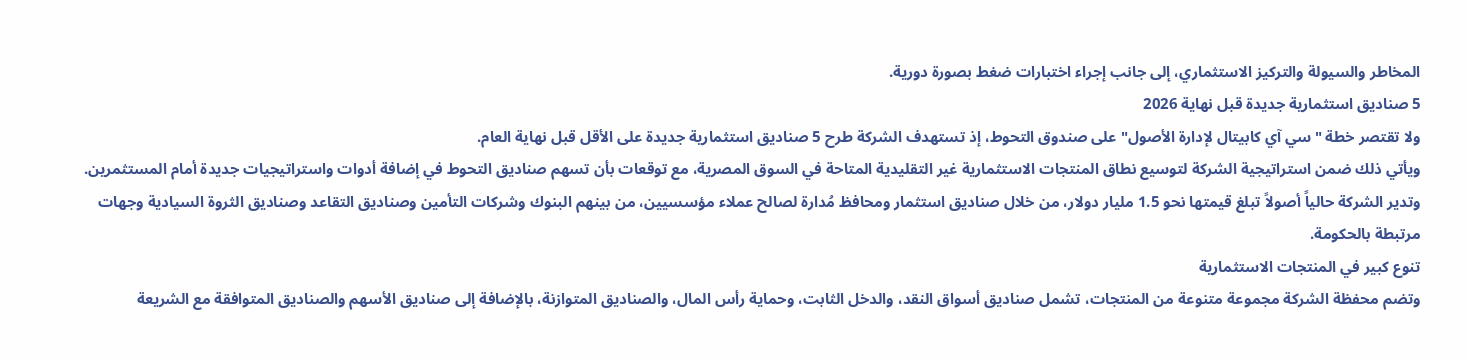المخاطر والسيولة والتركيز الاستثماري، إلى جانب إجراء اختبارات ضغط بصورة دورية.
5 صناديق استثمارية جديدة قبل نهاية 2026
ولا تقتصر خطة "سي آي كابيتال لإدارة الأصول" على صندوق التحوط، إذ تستهدف الشركة طرح 5 صناديق استثمارية جديدة على الأقل قبل نهاية العام.
ويأتي ذلك ضمن استراتيجية الشركة لتوسيع نطاق المنتجات الاستثمارية غير التقليدية المتاحة في السوق المصرية، مع توقعات بأن تسهم صناديق التحوط في إضافة أدوات واستراتيجيات جديدة أمام المستثمرين.
وتدير الشركة حالياً أصولاً تبلغ قيمتها نحو 1.5 مليار دولار، من خلال صناديق استثمار ومحافظ مُدارة لصالح عملاء مؤسسيين، من بينهم البنوك وشركات التأمين وصناديق التقاعد وصناديق الثروة السيادية وجهات مرتبطة بالحكومة.
تنوع كبير في المنتجات الاستثمارية
وتضم محفظة الشركة مجموعة متنوعة من المنتجات، تشمل صناديق أسواق النقد، والدخل الثابت، وحماية رأس المال، والصناديق المتوازنة، بالإضافة إلى صناديق الأسهم والصناديق المتوافقة مع الشريعة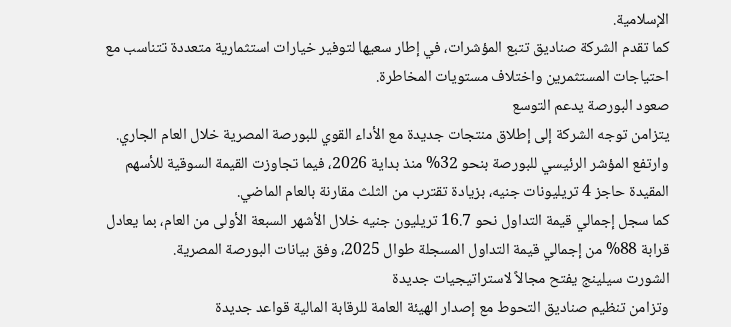الإسلامية.
كما تقدم الشركة صناديق تتبع المؤشرات، في إطار سعيها لتوفير خيارات استثمارية متعددة تتناسب مع احتياجات المستثمرين واختلاف مستويات المخاطرة.
صعود البورصة يدعم التوسع
يتزامن توجه الشركة إلى إطلاق منتجات جديدة مع الأداء القوي للبورصة المصرية خلال العام الجاري.
وارتفع المؤشر الرئيسي للبورصة بنحو 32% منذ بداية 2026، فيما تجاوزت القيمة السوقية للأسهم المقيدة حاجز 4 تريليونات جنيه، بزيادة تقترب من الثلث مقارنة بالعام الماضي.
كما سجل إجمالي قيمة التداول نحو 16.7 تريليون جنيه خلال الأشهر السبعة الأولى من العام، بما يعادل قرابة 88% من إجمالي قيمة التداول المسجلة طوال 2025، وفق بيانات البورصة المصرية.
الشورت سيلينج يفتح مجالاً لاستراتيجيات جديدة
وتزامن تنظيم صناديق التحوط مع إصدار الهيئة العامة للرقابة المالية قواعد جديدة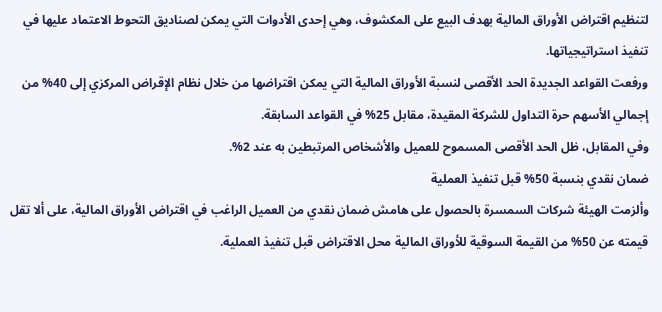لتنظيم اقتراض الأوراق المالية بهدف البيع على المكشوف، وهي إحدى الأدوات التي يمكن لصناديق التحوط الاعتماد عليها في تنفيذ استراتيجياتها.
ورفعت القواعد الجديدة الحد الأقصى لنسبة الأوراق المالية التي يمكن اقتراضها من خلال نظام الإقراض المركزي إلى 40% من إجمالي الأسهم حرة التداول للشركة المقيدة، مقابل 25% في القواعد السابقة.
وفي المقابل، ظل الحد الأقصى المسموح للعميل والأشخاص المرتبطين به عند 2%.
ضمان نقدي بنسبة 50% قبل تنفيذ العملية
وألزمت الهيئة شركات السمسرة بالحصول على هامش ضمان نقدي من العميل الراغب في اقتراض الأوراق المالية، على ألا تقل قيمته عن 50% من القيمة السوقية للأوراق المالية محل الاقتراض قبل تنفيذ العملية.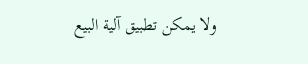ولا يمكن تطبيق آلية البيع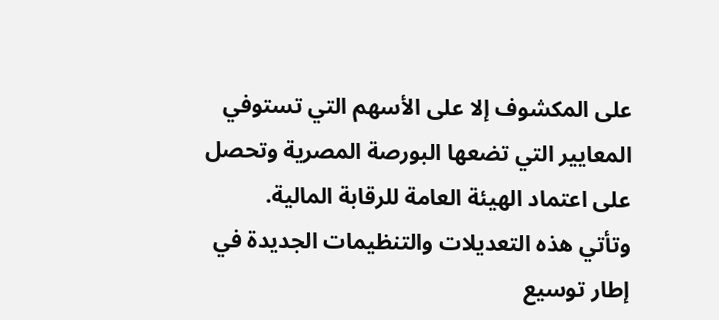على المكشوف إلا على الأسهم التي تستوفي المعايير التي تضعها البورصة المصرية وتحصل على اعتماد الهيئة العامة للرقابة المالية.
وتأتي هذه التعديلات والتنظيمات الجديدة في إطار توسيع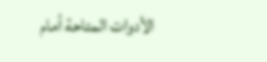الأدوات المتاحة أمام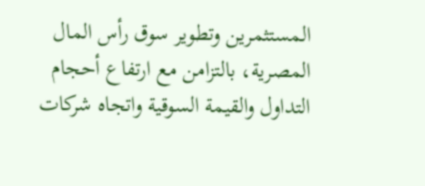المستثمرين وتطوير سوق رأس المال المصرية، بالتزامن مع ارتفاع أحجام التداول والقيمة السوقية واتجاه شركات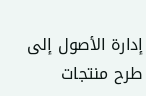إدارة الأصول إلى طرح منتجات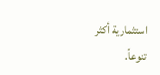استثمارية أكثر تنوعاً.